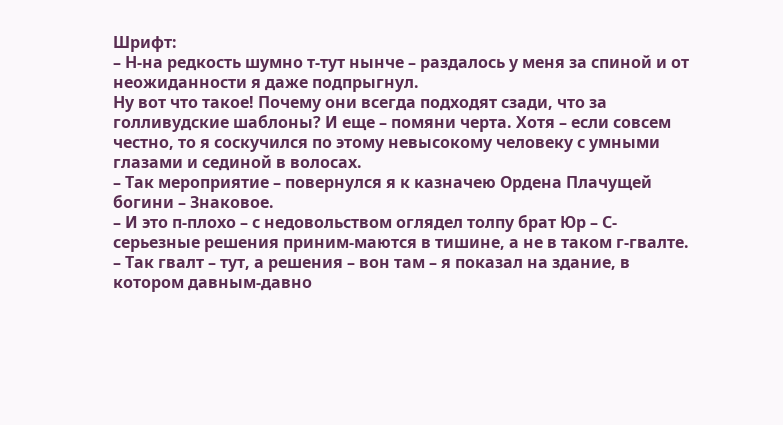Шрифт:
– Н-на редкость шумно т-тут нынче – раздалось у меня за спиной и от неожиданности я даже подпрыгнул.
Ну вот что такое! Почему они всегда подходят сзади, что за голливудские шаблоны? И еще – помяни черта. Хотя – если совсем честно, то я соскучился по этому невысокому человеку с умными глазами и сединой в волосах.
– Так мероприятие – повернулся я к казначею Ордена Плачущей богини – Знаковое.
– И это п-плохо – с недовольством оглядел толпу брат Юр – С-серьезные решения приним-маются в тишине, а не в таком г-гвалте.
– Так гвалт – тут, а решения – вон там – я показал на здание, в котором давным-давно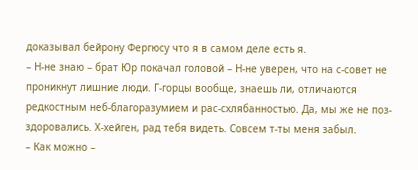доказывал бейрону Фергюсу что я в самом деле есть я.
– Н-не знаю – брат Юр покачал головой – Н-не уверен, что на с-совет не проникнут лишние люди. Г-горцы вообще, знаешь ли, отличаются редкостным неб-благоразумием и рас-схлябанностью. Да, мы же не поз-здоровались. Х-хейген, рад тебя видеть. Совсем т-ты меня забыл.
– Как можно –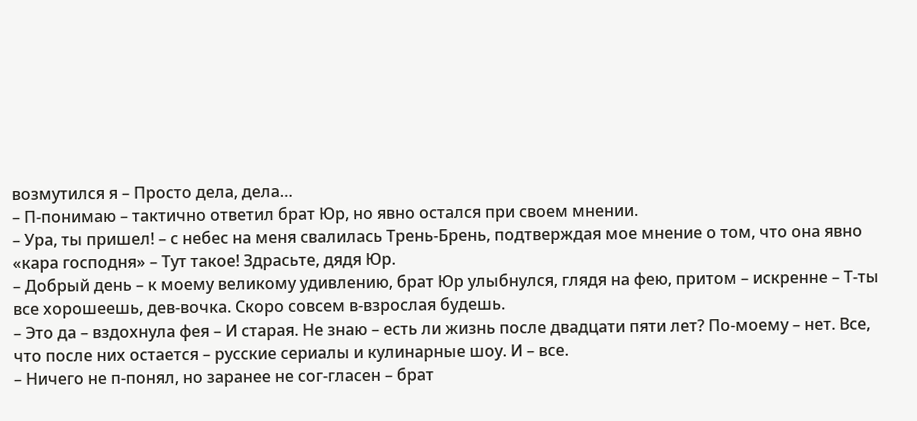возмутился я – Просто дела, дела…
– П-понимаю – тактично ответил брат Юр, но явно остался при своем мнении.
– Ура, ты пришел! – с небес на меня свалилась Трень-Брень, подтверждая мое мнение о том, что она явно «кара господня» – Тут такое! Здрасьте, дядя Юр.
– Добрый день – к моему великому удивлению, брат Юр улыбнулся, глядя на фею, притом – искренне – Т-ты все хорошеешь, дев-вочка. Скоро совсем в-взрослая будешь.
– Это да – вздохнула фея – И старая. Не знаю – есть ли жизнь после двадцати пяти лет? По-моему – нет. Все, что после них остается – русские сериалы и кулинарные шоу. И – все.
– Ничего не п-понял, но заранее не сог-гласен – брат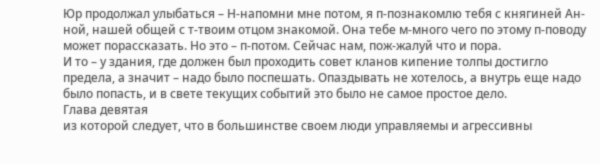Юр продолжал улыбаться – Н-напомни мне потом, я п-познакомлю тебя с княгиней Ан-ной, нашей общей с т-твоим отцом знакомой. Она тебе м-много чего по этому п-поводу может порассказать. Но это – п-потом. Сейчас нам, пож-жалуй что и пора.
И то – у здания, где должен был проходить совет кланов кипение толпы достигло предела, а значит – надо было поспешать. Опаздывать не хотелось, а внутрь еще надо было попасть, и в свете текущих событий это было не самое простое дело.
Глава девятая
из которой следует, что в большинстве своем люди управляемы и агрессивны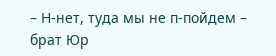– Н-нет, туда мы не п-пойдем – брат Юр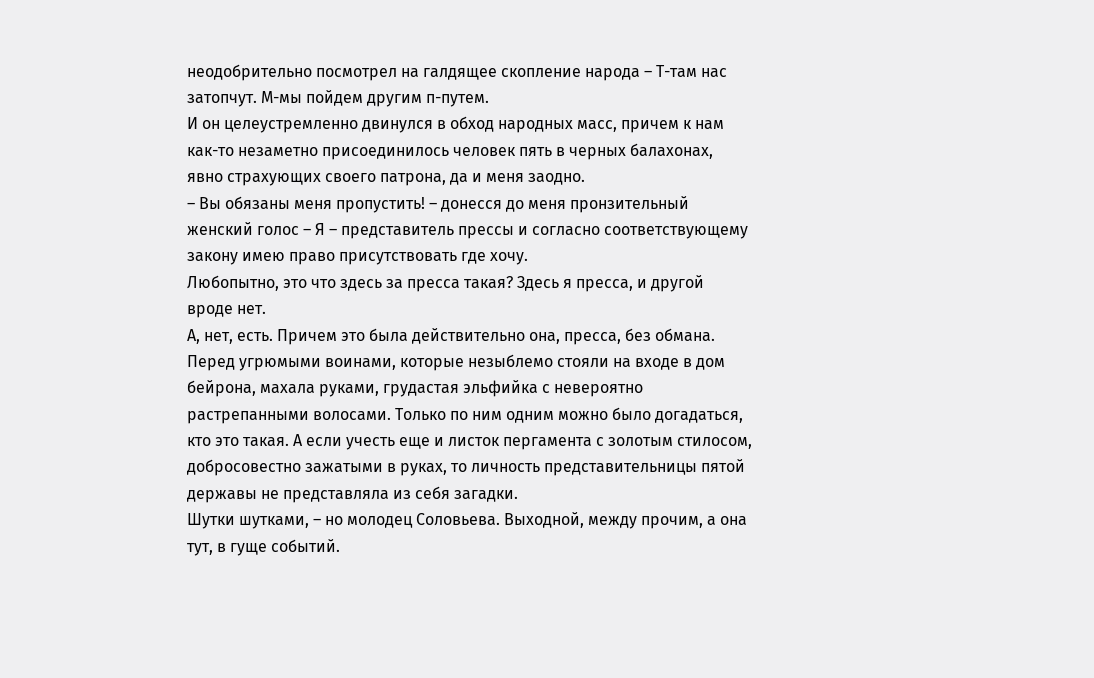неодобрительно посмотрел на галдящее скопление народа – Т-там нас затопчут. М-мы пойдем другим п-путем.
И он целеустремленно двинулся в обход народных масс, причем к нам как-то незаметно присоединилось человек пять в черных балахонах, явно страхующих своего патрона, да и меня заодно.
– Вы обязаны меня пропустить! – донесся до меня пронзительный женский голос – Я – представитель прессы и согласно соответствующему закону имею право присутствовать где хочу.
Любопытно, это что здесь за пресса такая? Здесь я пресса, и другой вроде нет.
А, нет, есть. Причем это была действительно она, пресса, без обмана.
Перед угрюмыми воинами, которые незыблемо стояли на входе в дом бейрона, махала руками, грудастая эльфийка с невероятно растрепанными волосами. Только по ним одним можно было догадаться, кто это такая. А если учесть еще и листок пергамента с золотым стилосом, добросовестно зажатыми в руках, то личность представительницы пятой державы не представляла из себя загадки.
Шутки шутками, – но молодец Соловьева. Выходной, между прочим, а она тут, в гуще событий.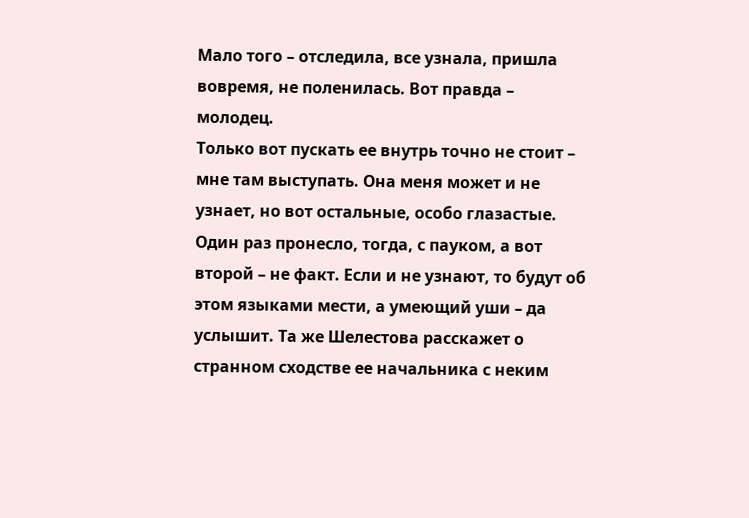Мало того – отследила, все узнала, пришла вовремя, не поленилась. Вот правда – молодец.
Только вот пускать ее внутрь точно не стоит – мне там выступать. Она меня может и не узнает, но вот остальные, особо глазастые. Один раз пронесло, тогда, с пауком, а вот второй – не факт. Если и не узнают, то будут об этом языками мести, а умеющий уши – да услышит. Та же Шелестова расскажет о странном сходстве ее начальника с неким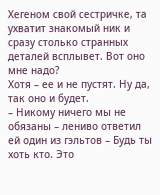Хегеном свой сестричке, та ухватит знакомый ник и сразу столько странных деталей всплывет. Вот оно мне надо?
Хотя – ее и не пустят. Ну да, так оно и будет.
– Никому ничего мы не обязаны – лениво ответил ей один из гэльтов – Будь ты хоть кто. Это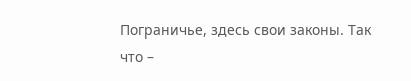Пограничье, здесь свои законы. Так что –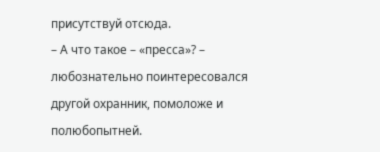присутствуй отсюда.
– А что такое – «пресса»? – любознательно поинтересовался другой охранник, помоложе и полюбопытней.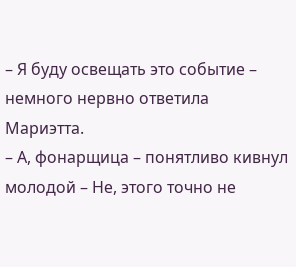– Я буду освещать это событие – немного нервно ответила Мариэтта.
– А, фонарщица – понятливо кивнул молодой – Не, этого точно не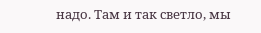надо. Там и так светло, мы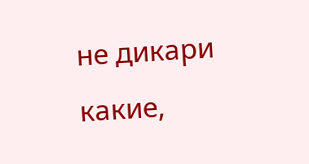не дикари какие,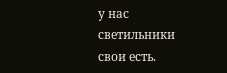у нас светильники свои есть.